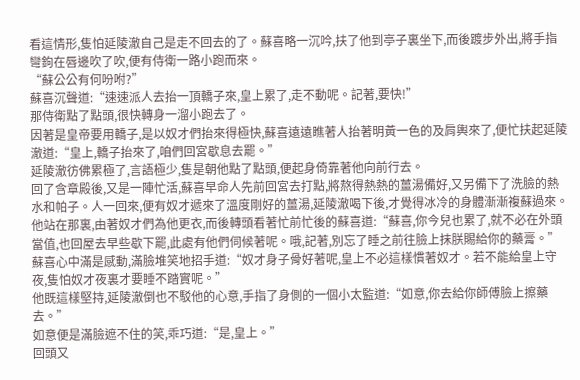看這情形,隻怕延陵澈自己是走不回去的了。蘇喜略一沉吟,扶了他到亭子裏坐下,而後踱步外出,將手指彎鉤在唇邊吹了吹,便有侍衛一路小跑而來。
“蘇公公有何吩咐?”
蘇喜沉聲道:“速速派人去抬一頂轎子來,皇上累了,走不動呢。記著,要快!”
那侍衛點了點頭,很快轉身一溜小跑去了。
因著是皇帝要用轎子,是以奴才們抬來得極快,蘇喜遠遠瞧著人抬著明黃一色的及肩輿來了,便忙扶起延陵澈道:“皇上,轎子抬來了,咱們回宮歇息去罷。”
延陵澈彷佛累極了,言語極少,隻是朝他點了點頭,便起身倚靠著他向前行去。
回了含章殿後,又是一陣忙活,蘇喜早命人先前回宮去打點,將熬得熱熱的薑湯備好,又另備下了洗臉的熱水和帕子。人一回來,便有奴才遞來了溫度剛好的薑湯,延陵澈喝下後,才覺得冰冷的身體漸漸複蘇過來。他站在那裏,由著奴才們為他更衣,而後轉頭看著忙前忙後的蘇喜道:“蘇喜,你今兒也累了,就不必在外頭當值,也回屋去早些歇下罷,此處有他們伺候著呢。哦,記著,別忘了睡之前往臉上抹朕賜給你的藥膏。”
蘇喜心中滿是感動,滿臉堆笑地招手道:“奴才身子骨好著呢,皇上不必這樣慣著奴才。若不能給皇上守夜,隻怕奴才夜裏才要睡不踏實呢。”
他既這樣堅持,延陵澈倒也不駁他的心意,手指了身側的一個小太監道:“如意,你去給你師傅臉上擦藥去。”
如意便是滿臉遮不住的笑,乖巧道:“是,皇上。”
回頭又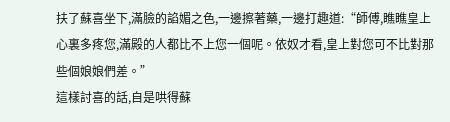扶了蘇喜坐下,滿臉的諂媚之色,一邊擦著藥,一邊打趣道:“師傅,瞧瞧皇上心裏多疼您,滿殿的人都比不上您一個呢。依奴才看,皇上對您可不比對那些個娘娘們差。”
這樣討喜的話,自是哄得蘇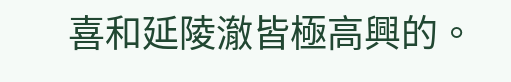喜和延陵澈皆極高興的。